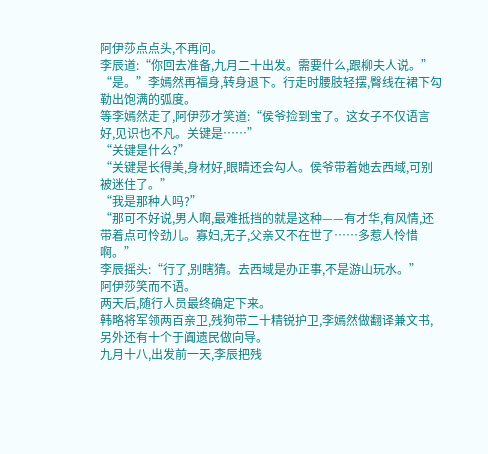阿伊莎点点头,不再问。
李辰道:“你回去准备,九月二十出发。需要什么,跟柳夫人说。”
“是。”李嫣然再福身,转身退下。行走时腰肢轻摆,臀线在裙下勾勒出饱满的弧度。
等李嫣然走了,阿伊莎才笑道:“侯爷捡到宝了。这女子不仅语言好,见识也不凡。关键是……”
“关键是什么?”
“关键是长得美,身材好,眼睛还会勾人。侯爷带着她去西域,可别被迷住了。”
“我是那种人吗?”
“那可不好说,男人啊,最难抵挡的就是这种——有才华,有风情,还带着点可怜劲儿。寡妇,无子,父亲又不在世了……多惹人怜惜啊。”
李辰摇头:“行了,别瞎猜。去西域是办正事,不是游山玩水。”
阿伊莎笑而不语。
两天后,随行人员最终确定下来。
韩略将军领两百亲卫,残狗带二十精锐护卫,李嫣然做翻译兼文书,另外还有十个于阗遗民做向导。
九月十八,出发前一天,李辰把残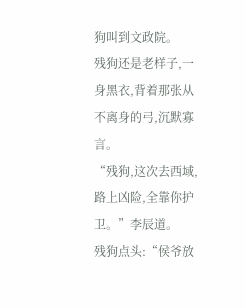狗叫到文政院。
残狗还是老样子,一身黑衣,背着那张从不离身的弓,沉默寡言。
“残狗,这次去西域,路上凶险,全靠你护卫。”李辰道。
残狗点头:“侯爷放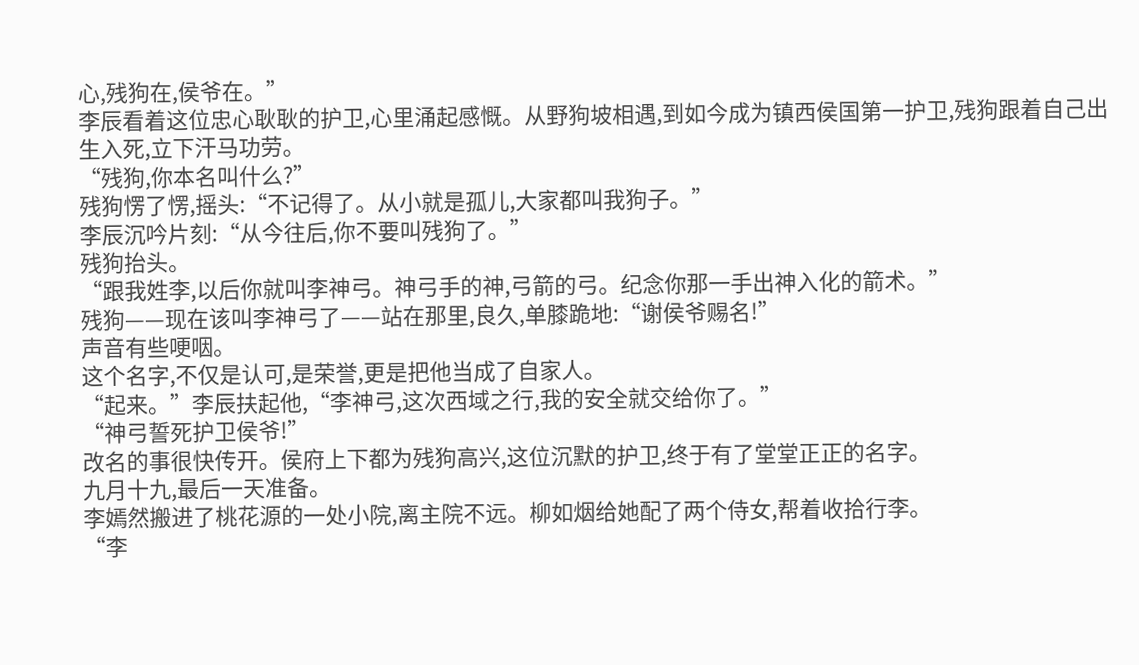心,残狗在,侯爷在。”
李辰看着这位忠心耿耿的护卫,心里涌起感慨。从野狗坡相遇,到如今成为镇西侯国第一护卫,残狗跟着自己出生入死,立下汗马功劳。
“残狗,你本名叫什么?”
残狗愣了愣,摇头:“不记得了。从小就是孤儿,大家都叫我狗子。”
李辰沉吟片刻:“从今往后,你不要叫残狗了。”
残狗抬头。
“跟我姓李,以后你就叫李神弓。神弓手的神,弓箭的弓。纪念你那一手出神入化的箭术。”
残狗——现在该叫李神弓了——站在那里,良久,单膝跪地:“谢侯爷赐名!”
声音有些哽咽。
这个名字,不仅是认可,是荣誉,更是把他当成了自家人。
“起来。”李辰扶起他,“李神弓,这次西域之行,我的安全就交给你了。”
“神弓誓死护卫侯爷!”
改名的事很快传开。侯府上下都为残狗高兴,这位沉默的护卫,终于有了堂堂正正的名字。
九月十九,最后一天准备。
李嫣然搬进了桃花源的一处小院,离主院不远。柳如烟给她配了两个侍女,帮着收拾行李。
“李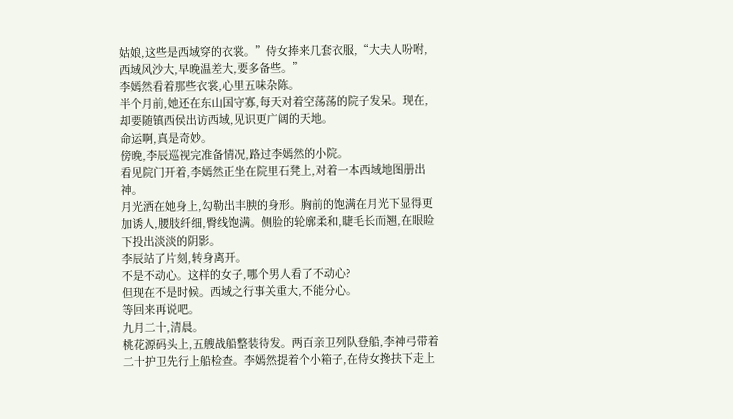姑娘,这些是西域穿的衣裳。”侍女捧来几套衣服,“大夫人吩咐,西域风沙大,早晚温差大,要多备些。”
李嫣然看着那些衣裳,心里五味杂陈。
半个月前,她还在东山国守寡,每天对着空荡荡的院子发呆。现在,却要随镇西侯出访西域,见识更广阔的天地。
命运啊,真是奇妙。
傍晚,李辰巡视完准备情况,路过李嫣然的小院。
看见院门开着,李嫣然正坐在院里石凳上,对着一本西域地图册出神。
月光洒在她身上,勾勒出丰腴的身形。胸前的饱满在月光下显得更加诱人,腰肢纤细,臀线饱满。侧脸的轮廓柔和,睫毛长而翘,在眼睑下投出淡淡的阴影。
李辰站了片刻,转身离开。
不是不动心。这样的女子,哪个男人看了不动心?
但现在不是时候。西域之行事关重大,不能分心。
等回来再说吧。
九月二十,清晨。
桃花源码头上,五艘战船整装待发。两百亲卫列队登船,李神弓带着二十护卫先行上船检查。李嫣然提着个小箱子,在侍女搀扶下走上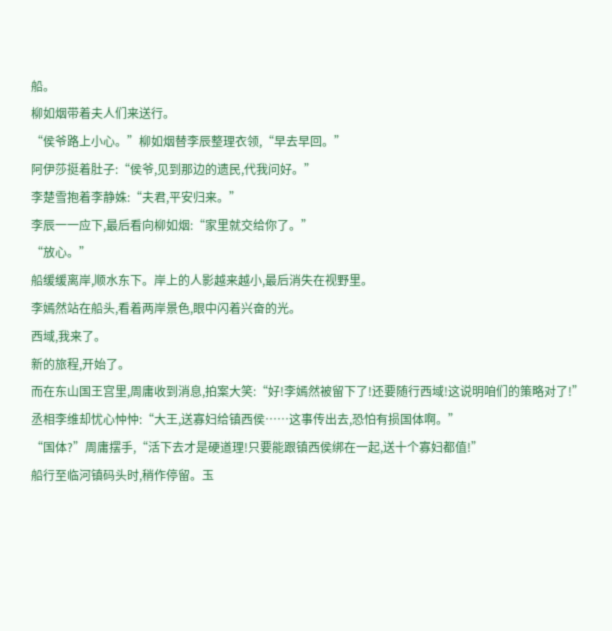船。
柳如烟带着夫人们来送行。
“侯爷路上小心。”柳如烟替李辰整理衣领,“早去早回。”
阿伊莎挺着肚子:“侯爷,见到那边的遗民,代我问好。”
李楚雪抱着李静姝:“夫君,平安归来。”
李辰一一应下,最后看向柳如烟:“家里就交给你了。”
“放心。”
船缓缓离岸,顺水东下。岸上的人影越来越小,最后消失在视野里。
李嫣然站在船头,看着两岸景色,眼中闪着兴奋的光。
西域,我来了。
新的旅程,开始了。
而在东山国王宫里,周庸收到消息,拍案大笑:“好!李嫣然被留下了!还要随行西域!这说明咱们的策略对了!”
丞相李维却忧心忡忡:“大王,送寡妇给镇西侯……这事传出去,恐怕有损国体啊。”
“国体?”周庸摆手,“活下去才是硬道理!只要能跟镇西侯绑在一起,送十个寡妇都值!”
船行至临河镇码头时,稍作停留。玉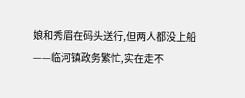娘和秀眉在码头送行,但两人都没上船——临河镇政务繁忙,实在走不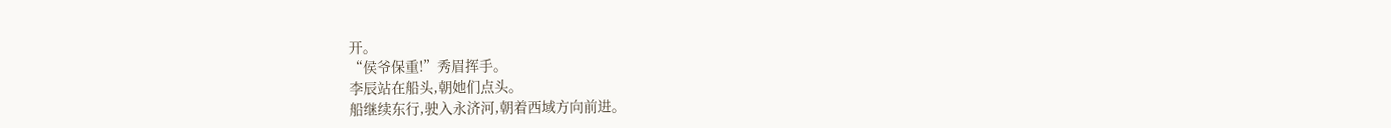开。
“侯爷保重!”秀眉挥手。
李辰站在船头,朝她们点头。
船继续东行,驶入永济河,朝着西域方向前进。